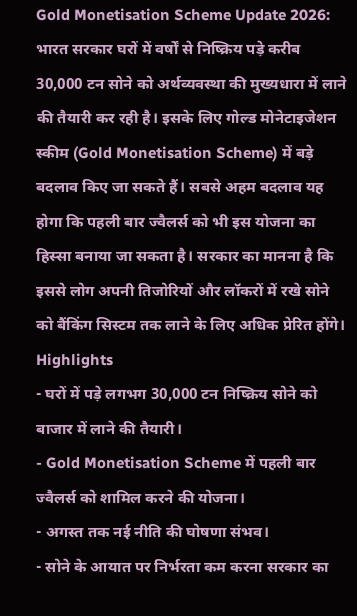Gold Monetisation Scheme Update 2026: भारत सरकार घरों में वर्षों से निष्क्रिय पड़े करीब 30,000 टन सोने को अर्थव्यवस्था की मुख्यधारा में लाने की तैयारी कर रही है। इसके लिए गोल्ड मोनेटाइजेशन स्कीम (Gold Monetisation Scheme) में बड़े बदलाव किए जा सकते हैं। सबसे अहम बदलाव यह होगा कि पहली बार ज्वैलर्स को भी इस योजना का हिस्सा बनाया जा सकता है। सरकार का मानना है कि इससे लोग अपनी तिजोरियों और लॉकरों में रखे सोने को बैंकिंग सिस्टम तक लाने के लिए अधिक प्रेरित होंगे।
Highlights
- घरों में पड़े लगभग 30,000 टन निष्क्रिय सोने को बाजार में लाने की तैयारी।
- Gold Monetisation Scheme में पहली बार ज्वैलर्स को शामिल करने की योजना।
- अगस्त तक नई नीति की घोषणा संभव।
- सोने के आयात पर निर्भरता कम करना सरकार का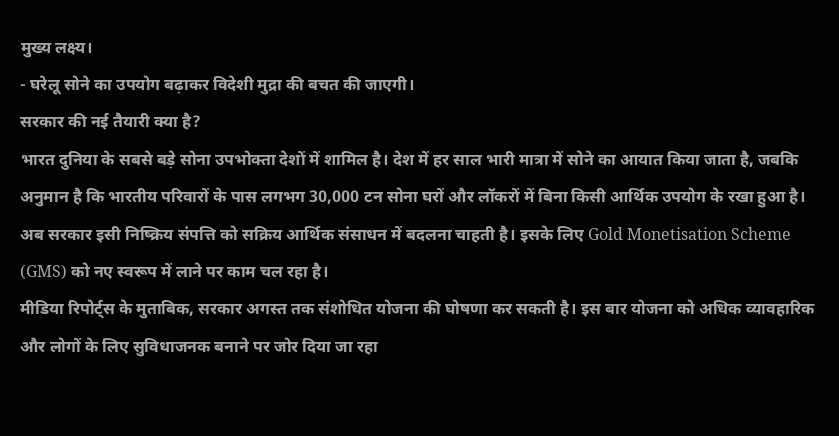मुख्य लक्ष्य।
- घरेलू सोने का उपयोग बढ़ाकर विदेशी मुद्रा की बचत की जाएगी।
सरकार की नई तैयारी क्या है?
भारत दुनिया के सबसे बड़े सोना उपभोक्ता देशों में शामिल है। देश में हर साल भारी मात्रा में सोने का आयात किया जाता है, जबकि अनुमान है कि भारतीय परिवारों के पास लगभग 30,000 टन सोना घरों और लॉकरों में बिना किसी आर्थिक उपयोग के रखा हुआ है।
अब सरकार इसी निष्क्रिय संपत्ति को सक्रिय आर्थिक संसाधन में बदलना चाहती है। इसके लिए Gold Monetisation Scheme (GMS) को नए स्वरूप में लाने पर काम चल रहा है।
मीडिया रिपोर्ट्स के मुताबिक, सरकार अगस्त तक संशोधित योजना की घोषणा कर सकती है। इस बार योजना को अधिक व्यावहारिक और लोगों के लिए सुविधाजनक बनाने पर जोर दिया जा रहा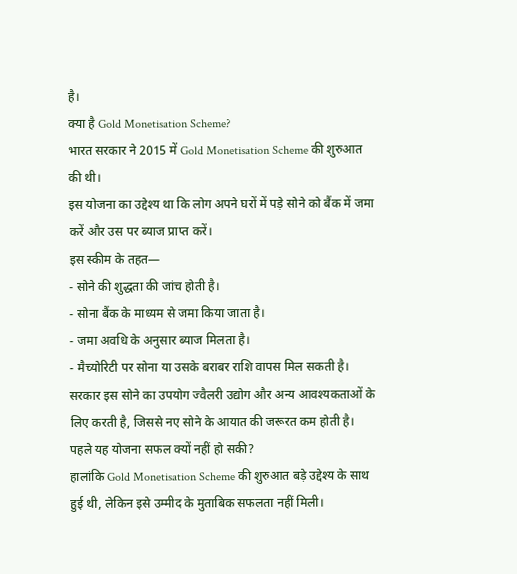है।
क्या है Gold Monetisation Scheme?
भारत सरकार ने 2015 में Gold Monetisation Scheme की शुरुआत की थी।
इस योजना का उद्देश्य था कि लोग अपने घरों में पड़े सोने को बैंक में जमा करें और उस पर ब्याज प्राप्त करें।
इस स्कीम के तहत—
- सोने की शुद्धता की जांच होती है।
- सोना बैंक के माध्यम से जमा किया जाता है।
- जमा अवधि के अनुसार ब्याज मिलता है।
- मैच्योरिटी पर सोना या उसके बराबर राशि वापस मिल सकती है।
सरकार इस सोने का उपयोग ज्वैलरी उद्योग और अन्य आवश्यकताओं के लिए करती है, जिससे नए सोने के आयात की जरूरत कम होती है।
पहले यह योजना सफल क्यों नहीं हो सकी?
हालांकि Gold Monetisation Scheme की शुरुआत बड़े उद्देश्य के साथ हुई थी, लेकिन इसे उम्मीद के मुताबिक सफलता नहीं मिली।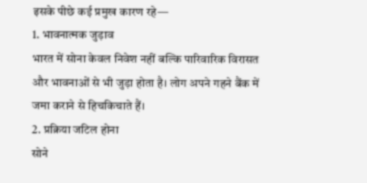इसके पीछे कई प्रमुख कारण रहे—
1. भावनात्मक जुड़ाव
भारत में सोना केवल निवेश नहीं बल्कि पारिवारिक विरासत और भावनाओं से भी जुड़ा होता है। लोग अपने गहने बैंक में जमा कराने से हिचकिचाते हैं।
2. प्रक्रिया जटिल होना
सोने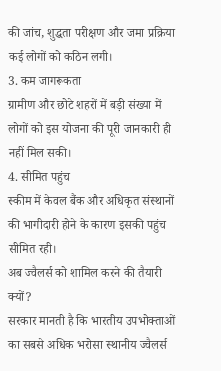की जांच, शुद्धता परीक्षण और जमा प्रक्रिया कई लोगों को कठिन लगी।
3. कम जागरूकता
ग्रामीण और छोटे शहरों में बड़ी संख्या में लोगों को इस योजना की पूरी जानकारी ही नहीं मिल सकी।
4. सीमित पहुंच
स्कीम में केवल बैंक और अधिकृत संस्थानों की भागीदारी होने के कारण इसकी पहुंच सीमित रही।
अब ज्वैलर्स को शामिल करने की तैयारी क्यों?
सरकार मानती है कि भारतीय उपभोक्ताओं का सबसे अधिक भरोसा स्थानीय ज्वैलर्स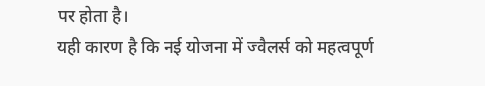पर होता है।
यही कारण है कि नई योजना में ज्वैलर्स को महत्वपूर्ण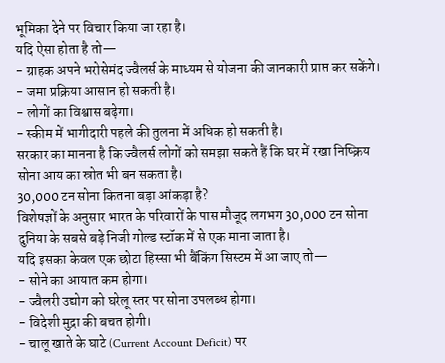भूमिका देने पर विचार किया जा रहा है।
यदि ऐसा होता है तो—
- ग्राहक अपने भरोसेमंद ज्वैलर्स के माध्यम से योजना की जानकारी प्राप्त कर सकेंगे।
- जमा प्रक्रिया आसान हो सकती है।
- लोगों का विश्वास बढ़ेगा।
- स्कीम में भागीदारी पहले की तुलना में अधिक हो सकती है।
सरकार का मानना है कि ज्वैलर्स लोगों को समझा सकते हैं कि घर में रखा निष्क्रिय सोना आय का स्रोत भी बन सकता है।
30,000 टन सोना कितना बड़ा आंकड़ा है?
विशेषज्ञों के अनुसार भारत के परिवारों के पास मौजूद लगभग 30,000 टन सोना दुनिया के सबसे बड़े निजी गोल्ड स्टॉक में से एक माना जाता है।
यदि इसका केवल एक छोटा हिस्सा भी बैंकिंग सिस्टम में आ जाए तो—
- सोने का आयात कम होगा।
- ज्वैलरी उद्योग को घरेलू स्तर पर सोना उपलब्ध होगा।
- विदेशी मुद्रा की बचत होगी।
- चालू खाते के घाटे (Current Account Deficit) पर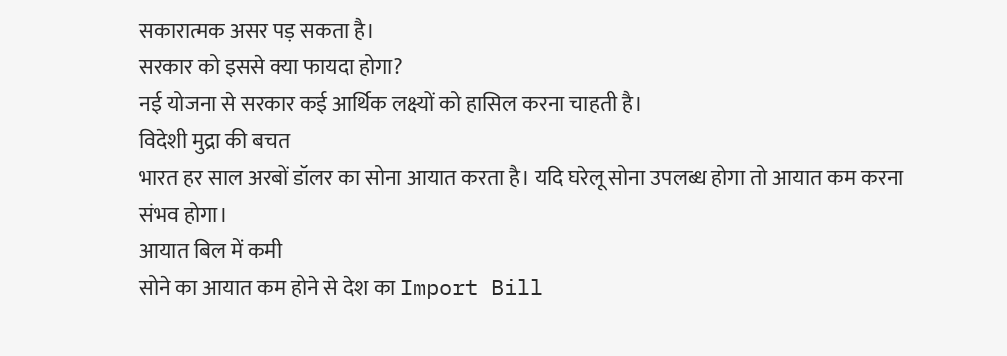सकारात्मक असर पड़ सकता है।
सरकार को इससे क्या फायदा होगा?
नई योजना से सरकार कई आर्थिक लक्ष्यों को हासिल करना चाहती है।
विदेशी मुद्रा की बचत
भारत हर साल अरबों डॉलर का सोना आयात करता है। यदि घरेलू सोना उपलब्ध होगा तो आयात कम करना संभव होगा।
आयात बिल में कमी
सोने का आयात कम होने से देश का Import Bill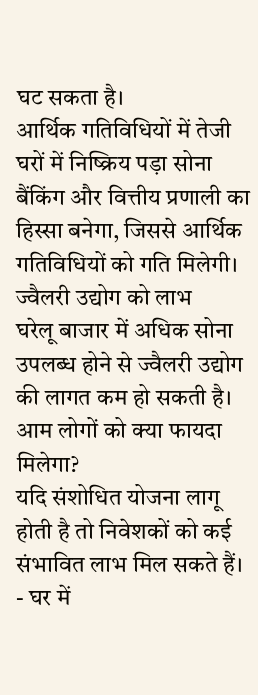घट सकता है।
आर्थिक गतिविधियों में तेजी
घरों में निष्क्रिय पड़ा सोना बैंकिंग और वित्तीय प्रणाली का हिस्सा बनेगा, जिससे आर्थिक गतिविधियों को गति मिलेगी।
ज्वैलरी उद्योग को लाभ
घरेलू बाजार में अधिक सोना उपलब्ध होने से ज्वैलरी उद्योग की लागत कम हो सकती है।
आम लोगों को क्या फायदा मिलेगा?
यदि संशोधित योजना लागू होती है तो निवेशकों को कई संभावित लाभ मिल सकते हैं।
- घर में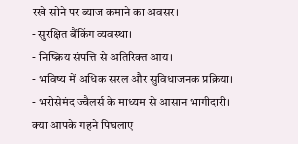रखे सोने पर ब्याज कमाने का अवसर।
- सुरक्षित बैंकिंग व्यवस्था।
- निष्क्रिय संपत्ति से अतिरिक्त आय।
- भविष्य में अधिक सरल और सुविधाजनक प्रक्रिया।
- भरोसेमंद ज्वैलर्स के माध्यम से आसान भागीदारी।
क्या आपके गहने पिघलाए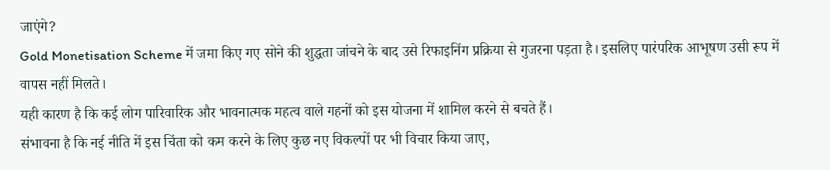जाएंगे?
Gold Monetisation Scheme में जमा किए गए सोने की शुद्धता जांचने के बाद उसे रिफाइनिंग प्रक्रिया से गुजरना पड़ता है। इसलिए पारंपरिक आभूषण उसी रूप में वापस नहीं मिलते।
यही कारण है कि कई लोग पारिवारिक और भावनात्मक महत्व वाले गहनों को इस योजना में शामिल करने से बचते हैं।
संभावना है कि नई नीति में इस चिंता को कम करने के लिए कुछ नए विकल्पों पर भी विचार किया जाए,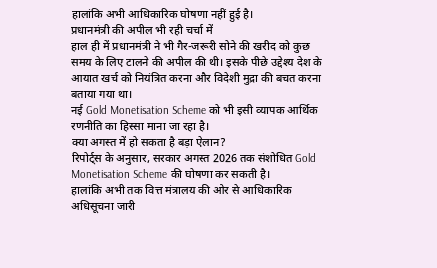हालांकि अभी आधिकारिक घोषणा नहीं हुई है।
प्रधानमंत्री की अपील भी रही चर्चा में
हाल ही में प्रधानमंत्री ने भी गैर-जरूरी सोने की खरीद को कुछ समय के लिए टालने की अपील की थी। इसके पीछे उद्देश्य देश के आयात खर्च को नियंत्रित करना और विदेशी मुद्रा की बचत करना बताया गया था।
नई Gold Monetisation Scheme को भी इसी व्यापक आर्थिक रणनीति का हिस्सा माना जा रहा है।
क्या अगस्त में हो सकता है बड़ा ऐलान?
रिपोर्ट्स के अनुसार, सरकार अगस्त 2026 तक संशोधित Gold Monetisation Scheme की घोषणा कर सकती है।
हालांकि अभी तक वित्त मंत्रालय की ओर से आधिकारिक अधिसूचना जारी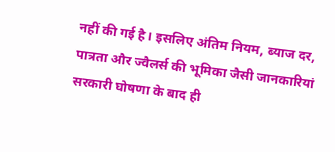नहीं की गई है। इसलिए अंतिम नियम, ब्याज दर, पात्रता और ज्वैलर्स की भूमिका जैसी जानकारियां सरकारी घोषणा के बाद ही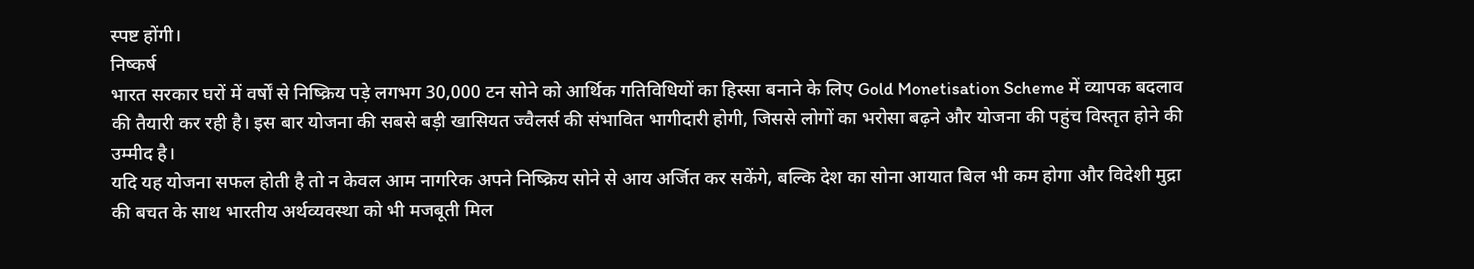स्पष्ट होंगी।
निष्कर्ष
भारत सरकार घरों में वर्षों से निष्क्रिय पड़े लगभग 30,000 टन सोने को आर्थिक गतिविधियों का हिस्सा बनाने के लिए Gold Monetisation Scheme में व्यापक बदलाव की तैयारी कर रही है। इस बार योजना की सबसे बड़ी खासियत ज्वैलर्स की संभावित भागीदारी होगी, जिससे लोगों का भरोसा बढ़ने और योजना की पहुंच विस्तृत होने की उम्मीद है।
यदि यह योजना सफल होती है तो न केवल आम नागरिक अपने निष्क्रिय सोने से आय अर्जित कर सकेंगे, बल्कि देश का सोना आयात बिल भी कम होगा और विदेशी मुद्रा की बचत के साथ भारतीय अर्थव्यवस्था को भी मजबूती मिल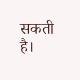सकती है।